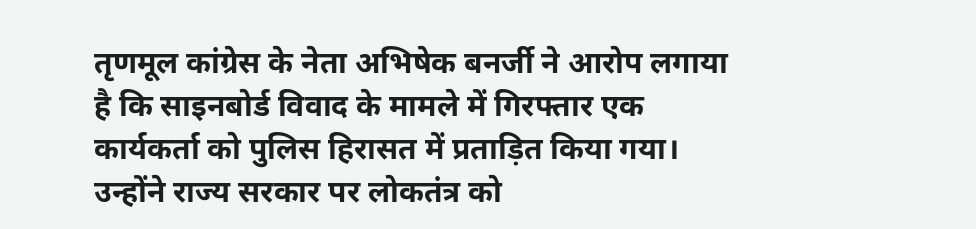तृणमूल कांग्रेस के नेता अभिषेक बनर्जी ने आरोप लगाया है कि साइनबोर्ड विवाद के मामले में गिरफ्तार एक कार्यकर्ता को पुलिस हिरासत में प्रताड़ित किया गया। उन्होंने राज्य सरकार पर लोकतंत्र को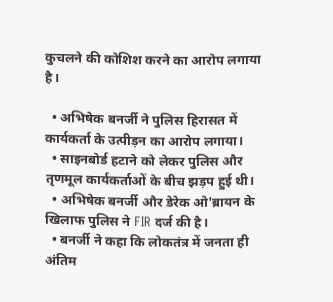कुचलने की कोशिश करने का आरोप लगाया है।

  • अभिषेक बनर्जी ने पुलिस हिरासत में कार्यकर्ता के उत्पीड़न का आरोप लगाया।
  • साइनबोर्ड हटाने को लेकर पुलिस और तृणमूल कार्यकर्ताओं के बीच झड़प हुई थी।
  • अभिषेक बनर्जी और डेरेक ओ'ब्रायन के खिलाफ पुलिस ने FIR दर्ज की है।
  • बनर्जी ने कहा कि लोकतंत्र में जनता ही अंतिम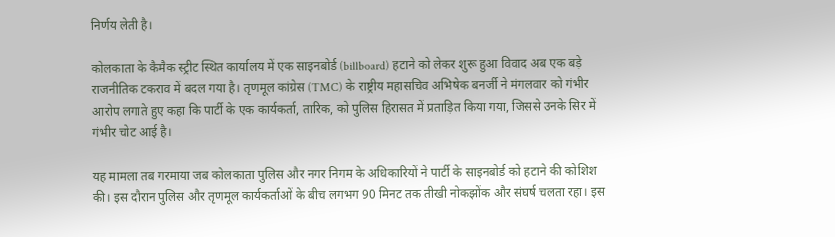निर्णय लेती है।

कोलकाता के कैमैक स्ट्रीट स्थित कार्यालय में एक साइनबोर्ड (billboard) हटाने को लेकर शुरू हुआ विवाद अब एक बड़े राजनीतिक टकराव में बदल गया है। तृणमूल कांग्रेस (TMC) के राष्ट्रीय महासचिव अभिषेक बनर्जी ने मंगलवार को गंभीर आरोप लगाते हुए कहा कि पार्टी के एक कार्यकर्ता, तारिक, को पुलिस हिरासत में प्रताड़ित किया गया, जिससे उनके सिर में गंभीर चोट आई है।

यह मामला तब गरमाया जब कोलकाता पुलिस और नगर निगम के अधिकारियों ने पार्टी के साइनबोर्ड को हटाने की कोशिश की। इस दौरान पुलिस और तृणमूल कार्यकर्ताओं के बीच लगभग 90 मिनट तक तीखी नोकझोंक और संघर्ष चलता रहा। इस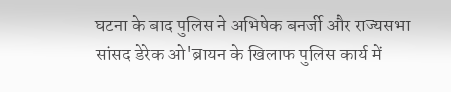घटना के बाद पुलिस ने अभिषेक बनर्जी और राज्यसभा सांसद डेरेक ओ'ब्रायन के खिलाफ पुलिस कार्य में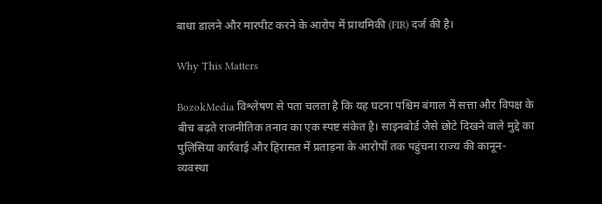बाधा डालने और मारपीट करने के आरोप में प्राथमिकी (FIR) दर्ज की है।

Why This Matters

BozokMedia विश्लेषण से पता चलता है कि यह घटना पश्चिम बंगाल में सत्ता और विपक्ष के बीच बढ़ते राजनीतिक तनाव का एक स्पष्ट संकेत है। साइनबोर्ड जैसे छोटे दिखने वाले मुद्दे का पुलिसिया कार्रवाई और हिरासत में प्रताड़ना के आरोपों तक पहुंचना राज्य की कानून-व्यवस्था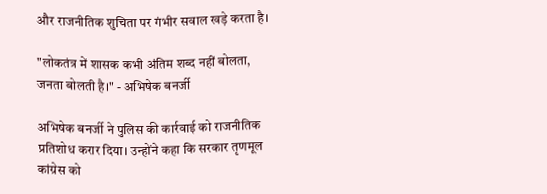और राजनीतिक शुचिता पर गंभीर सवाल खड़े करता है।

"लोकतंत्र में शासक कभी अंतिम शब्द नहीं बोलता, जनता बोलती है।" - अभिषेक बनर्जी

अभिषेक बनर्जी ने पुलिस की कार्रवाई को राजनीतिक प्रतिशोध करार दिया। उन्होंने कहा कि सरकार तृणमूल कांग्रेस को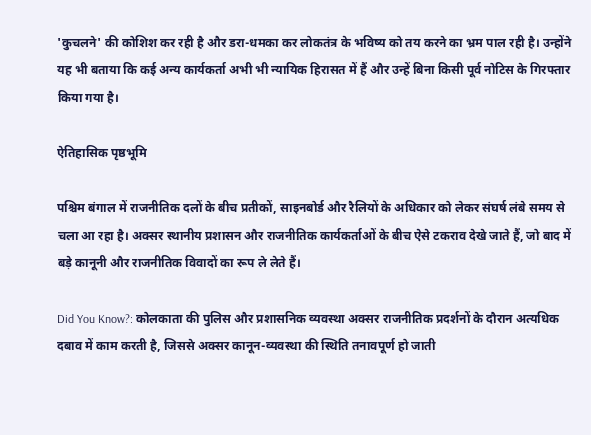'कुचलने' की कोशिश कर रही है और डरा-धमका कर लोकतंत्र के भविष्य को तय करने का भ्रम पाल रही है। उन्होंने यह भी बताया कि कई अन्य कार्यकर्ता अभी भी न्यायिक हिरासत में हैं और उन्हें बिना किसी पूर्व नोटिस के गिरफ्तार किया गया है।

ऐतिहासिक पृष्ठभूमि

पश्चिम बंगाल में राजनीतिक दलों के बीच प्रतीकों, साइनबोर्ड और रैलियों के अधिकार को लेकर संघर्ष लंबे समय से चला आ रहा है। अक्सर स्थानीय प्रशासन और राजनीतिक कार्यकर्ताओं के बीच ऐसे टकराव देखे जाते हैं, जो बाद में बड़े कानूनी और राजनीतिक विवादों का रूप ले लेते हैं।

Did You Know?: कोलकाता की पुलिस और प्रशासनिक व्यवस्था अक्सर राजनीतिक प्रदर्शनों के दौरान अत्यधिक दबाव में काम करती है, जिससे अक्सर कानून-व्यवस्था की स्थिति तनावपूर्ण हो जाती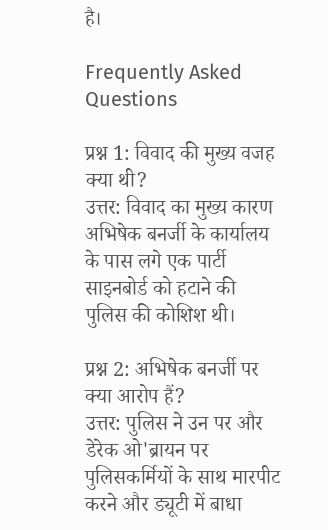है।

Frequently Asked Questions

प्रश्न 1: विवाद की मुख्य वजह क्या थी?
उत्तर: विवाद का मुख्य कारण अभिषेक बनर्जी के कार्यालय के पास लगे एक पार्टी साइनबोर्ड को हटाने की पुलिस की कोशिश थी।

प्रश्न 2: अभिषेक बनर्जी पर क्या आरोप हैं?
उत्तर: पुलिस ने उन पर और डेरेक ओ'ब्रायन पर पुलिसकर्मियों के साथ मारपीट करने और ड्यूटी में बाधा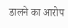डालने का आरोप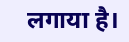लगाया है।